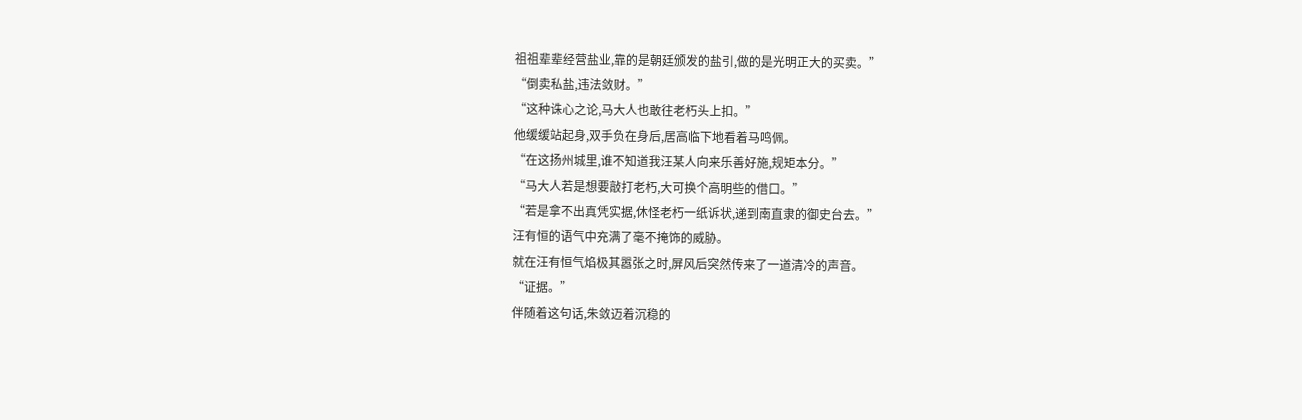祖祖辈辈经营盐业,靠的是朝廷颁发的盐引,做的是光明正大的买卖。”
“倒卖私盐,违法敛财。”
“这种诛心之论,马大人也敢往老朽头上扣。”
他缓缓站起身,双手负在身后,居高临下地看着马鸣佩。
“在这扬州城里,谁不知道我汪某人向来乐善好施,规矩本分。”
“马大人若是想要敲打老朽,大可换个高明些的借口。”
“若是拿不出真凭实据,休怪老朽一纸诉状,递到南直隶的御史台去。”
汪有恒的语气中充满了毫不掩饰的威胁。
就在汪有恒气焰极其嚣张之时,屏风后突然传来了一道清冷的声音。
“证据。”
伴随着这句话,朱敛迈着沉稳的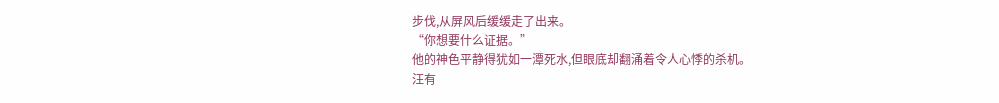步伐,从屏风后缓缓走了出来。
“你想要什么证据。”
他的神色平静得犹如一潭死水,但眼底却翻涌着令人心悸的杀机。
汪有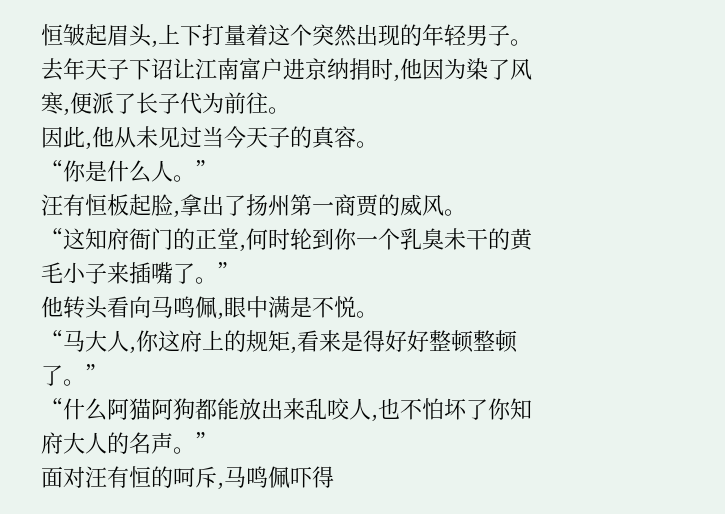恒皱起眉头,上下打量着这个突然出现的年轻男子。
去年天子下诏让江南富户进京纳捐时,他因为染了风寒,便派了长子代为前往。
因此,他从未见过当今天子的真容。
“你是什么人。”
汪有恒板起脸,拿出了扬州第一商贾的威风。
“这知府衙门的正堂,何时轮到你一个乳臭未干的黄毛小子来插嘴了。”
他转头看向马鸣佩,眼中满是不悦。
“马大人,你这府上的规矩,看来是得好好整顿整顿了。”
“什么阿猫阿狗都能放出来乱咬人,也不怕坏了你知府大人的名声。”
面对汪有恒的呵斥,马鸣佩吓得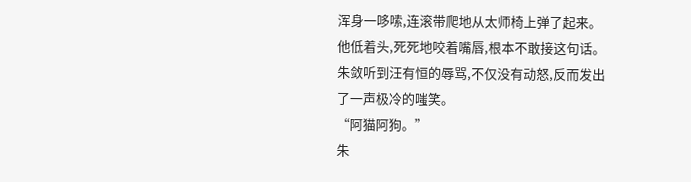浑身一哆嗦,连滚带爬地从太师椅上弹了起来。
他低着头,死死地咬着嘴唇,根本不敢接这句话。
朱敛听到汪有恒的辱骂,不仅没有动怒,反而发出了一声极冷的嗤笑。
“阿猫阿狗。”
朱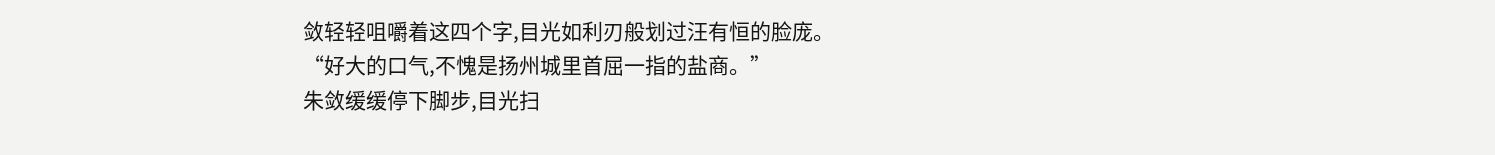敛轻轻咀嚼着这四个字,目光如利刃般划过汪有恒的脸庞。
“好大的口气,不愧是扬州城里首屈一指的盐商。”
朱敛缓缓停下脚步,目光扫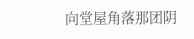向堂屋角落那团阴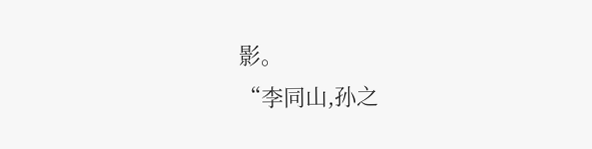影。
“李同山,孙之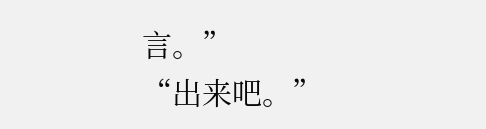言。”
“出来吧。”